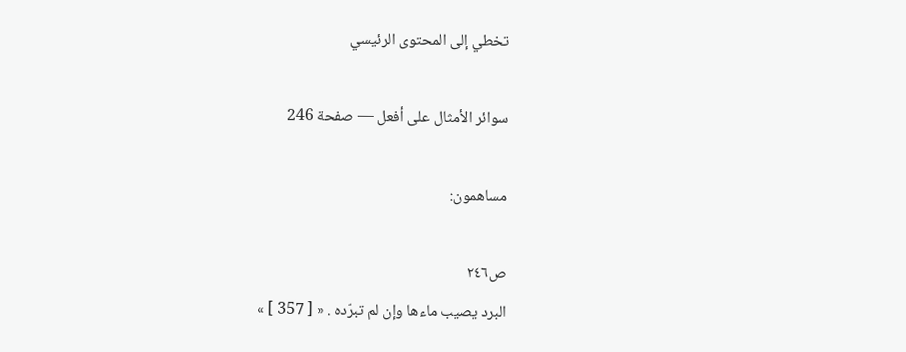تخطي إلى المحتوى الرئيسي

سوائر الأمثال على أفعل — صفحة 246

مساهمون:

ص٢٤٦
البرد يصيب ماءها وإن لم تبرّده . « [ 357 ] »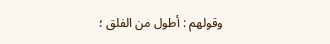وقولهم : أطول من الفلق ؛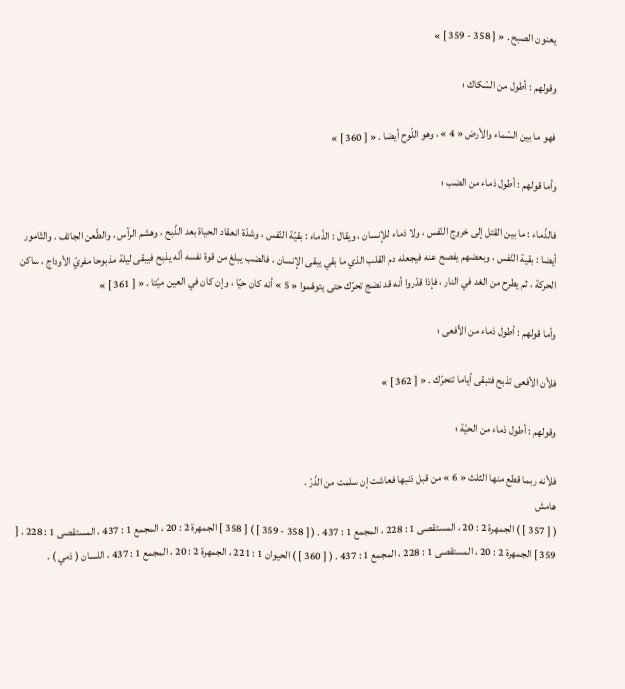يعنون الصبح . « [ 358 - 359 ] »

وقولهم : أطول من السّكاك ؛

فهو ما بين السّماء والأرض « 4 » ، وهو اللّوح أيضا . « [ 360 ] »

وأما قولهم : أطول ذماء من الضب ؛

فالذّماء : ما بين القتل إلى خروج النّفس ، ولا ذماء للإنسان ، ويقال : الذّماء : بقيّة النّفس ، وشدّة انعقاد الحياة بعد الذّبح ، وهشم الرأس ، والطّعن الجائف . والتّامور أيضا : بقية النّفس ، وبعضهم يفصح عنه فيجعله دم القلب الذي ما بقي يبقى الإنسان ، فالضب يبلغ من قوة نفسه أنّه يذبح فيبقى ليلة مذبوحا مفريّ الأوداج ، ساكن الحركة ، ثم يطرح من الغد في النار ، فإذا قدّروا أنه قد نضج تحرّك حتى يتوهّموا « 5 » أنه كان حيّا ، وإن كان في العين ميّتا . « [ 361 ] »

وأما قولهم : أطول ذماء من الأفعى ؛

فلأن الأفعى تذبح فتبقى أياما تتحرّك . « [ 362 ] »

وقولهم : أطول ذماء من الحيّة ؛

فلأنه ربما قطع منها الثلث « 6 » من قبل ذنبها فعاشت إن سلمت من الذّرّ .
هامش
( [ 357 ] ) الجمهرة 2 : 20 ، المستقصى 1 : 228 ، المجمع 1 : 437 . ( [ 358 - 359 ] ) [ 358 ] الجمهرة 2 : 20 ، المجمع 1 : 437 ، المستقصى 1 : 228 . [ 359 ] الجمهرة 2 : 20 ، المستقصى 1 : 228 ، المجمع 1 : 437 . ( [ 360 ] ) الحيوان 1 : 221 ، الجمهرة 2 : 20 ، المجمع 1 : 437 ، اللسان ( ذمي ) .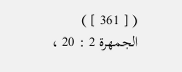( [ 361 ] ) الجمهرة 2 : 20 ،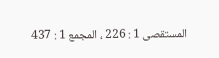المستقصى 1 : 226 ، المجمع 1 : 437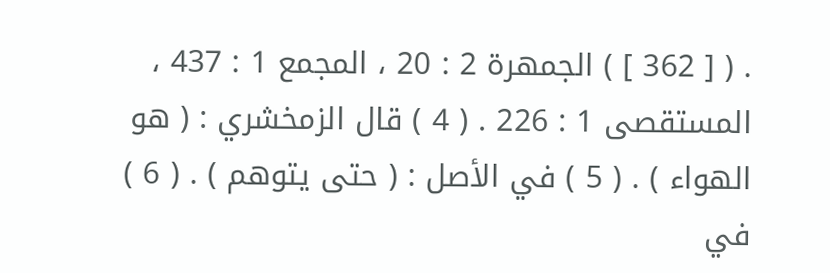. ( [ 362 ] ) الجمهرة 2 : 20 ، المجمع 1 : 437 ، المستقصى 1 : 226 . ( 4 ) قال الزمخشري : ( هو الهواء ) . ( 5 ) في الأصل : ( حتى يتوهم ) . ( 6 ) في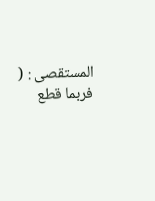المستقصى : ( فربما قطع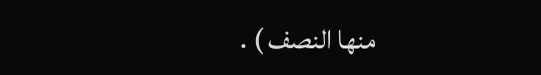منها النصف ) .